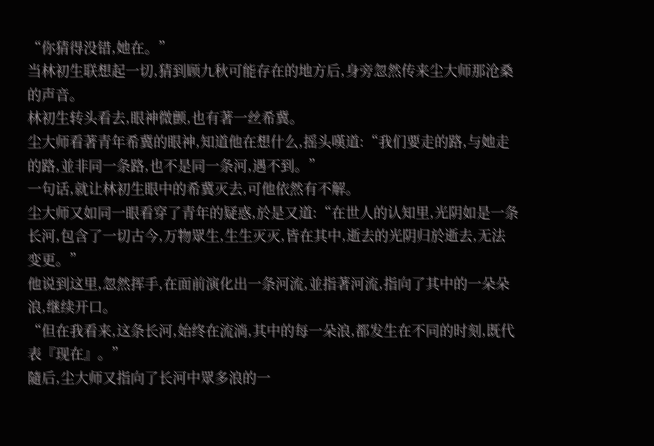“你猜得没错,她在。”
当林初生联想起一切,猜到顾九秋可能存在的地方后,身旁忽然传来尘大师那沧桑的声音。
林初生转头看去,眼神微颤,也有著一丝希冀。
尘大师看著青年希冀的眼神,知道他在想什么,摇头嘆道:“我们要走的路,与她走的路,並非同一条路,也不是同一条河,遇不到。”
一句话,就让林初生眼中的希冀灭去,可他依然有不解。
尘大师又如同一眼看穿了青年的疑惑,於是又道:“在世人的认知里,光阴如是一条长河,包含了一切古今,万物眾生,生生灭灭,皆在其中,逝去的光阴归於逝去,无法变更。”
他说到这里,忽然挥手,在面前演化出一条河流,並指著河流,指向了其中的一朵朵浪,继续开口。
“但在我看来,这条长河,始终在流淌,其中的每一朵浪,都发生在不同的时刻,既代表『现在』。”
隨后,尘大师又指向了长河中眾多浪的一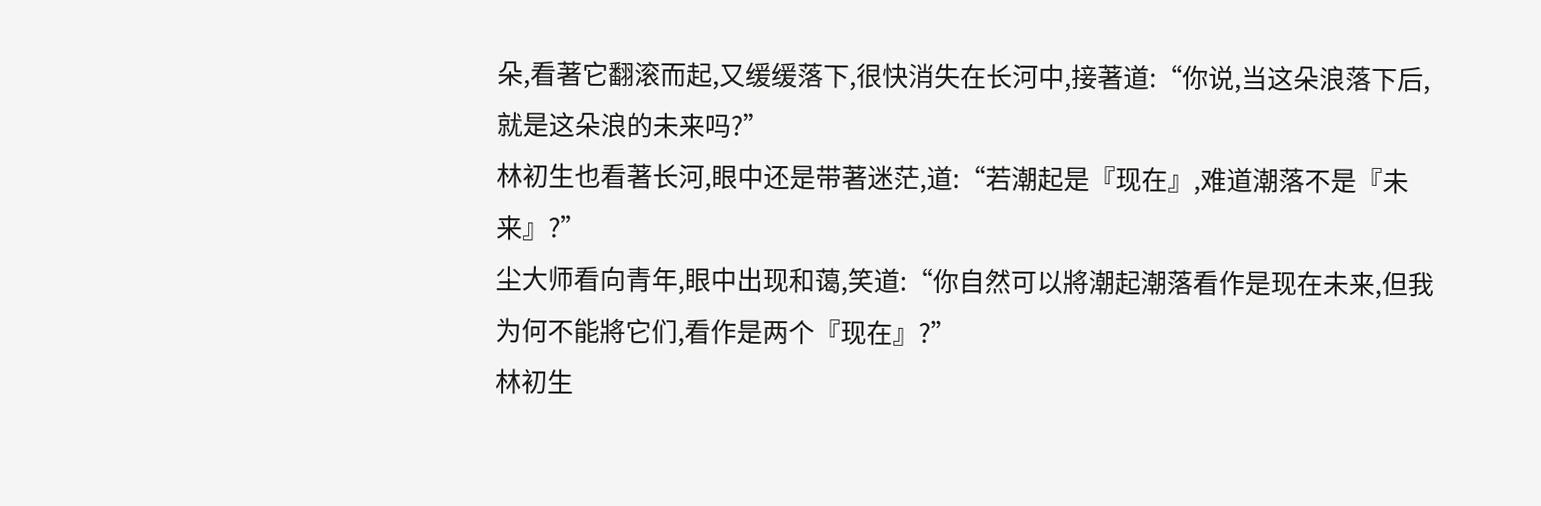朵,看著它翻滚而起,又缓缓落下,很快消失在长河中,接著道:“你说,当这朵浪落下后,就是这朵浪的未来吗?”
林初生也看著长河,眼中还是带著迷茫,道:“若潮起是『现在』,难道潮落不是『未来』?”
尘大师看向青年,眼中出现和蔼,笑道:“你自然可以將潮起潮落看作是现在未来,但我为何不能將它们,看作是两个『现在』?”
林初生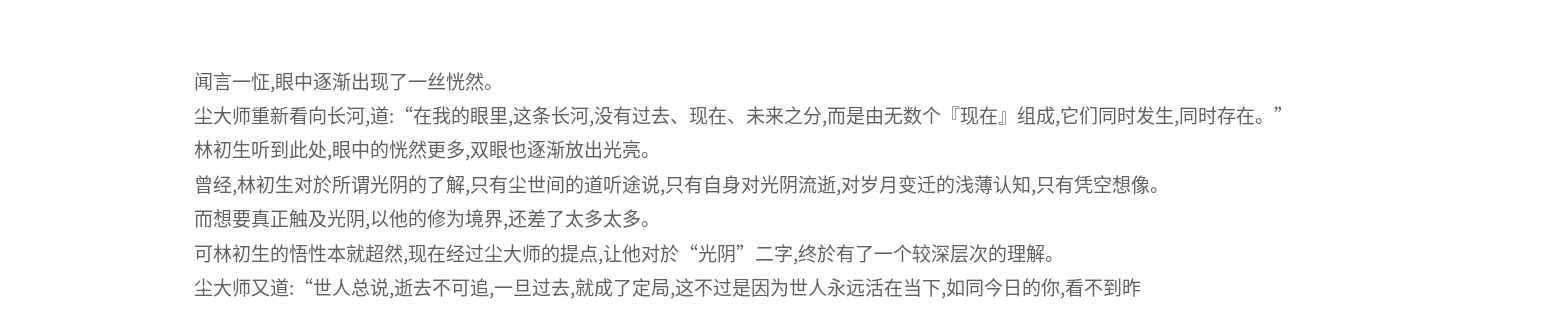闻言一怔,眼中逐渐出现了一丝恍然。
尘大师重新看向长河,道:“在我的眼里,这条长河,没有过去、现在、未来之分,而是由无数个『现在』组成,它们同时发生,同时存在。”
林初生听到此处,眼中的恍然更多,双眼也逐渐放出光亮。
曾经,林初生对於所谓光阴的了解,只有尘世间的道听途说,只有自身对光阴流逝,对岁月变迁的浅薄认知,只有凭空想像。
而想要真正触及光阴,以他的修为境界,还差了太多太多。
可林初生的悟性本就超然,现在经过尘大师的提点,让他对於“光阴”二字,终於有了一个较深层次的理解。
尘大师又道:“世人总说,逝去不可追,一旦过去,就成了定局,这不过是因为世人永远活在当下,如同今日的你,看不到昨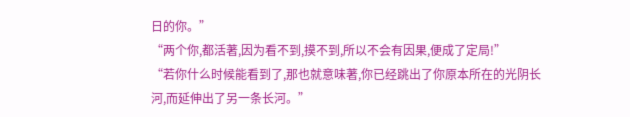日的你。”
“两个你,都活著,因为看不到,摸不到,所以不会有因果,便成了定局!”
“若你什么时候能看到了,那也就意味著,你已经跳出了你原本所在的光阴长河,而延伸出了另一条长河。”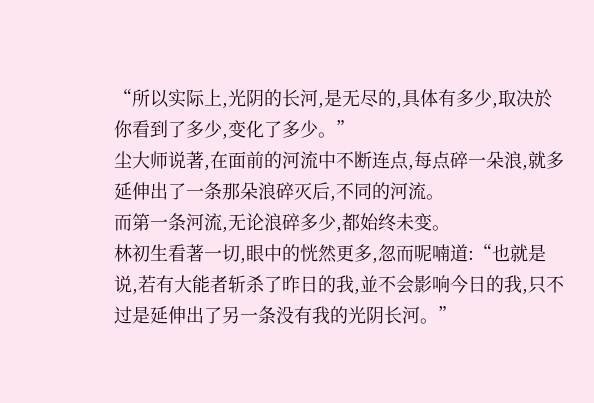“所以实际上,光阴的长河,是无尽的,具体有多少,取决於你看到了多少,变化了多少。”
尘大师说著,在面前的河流中不断连点,每点碎一朵浪,就多延伸出了一条那朵浪碎灭后,不同的河流。
而第一条河流,无论浪碎多少,都始终未变。
林初生看著一切,眼中的恍然更多,忽而呢喃道:“也就是说,若有大能者斩杀了昨日的我,並不会影响今日的我,只不过是延伸出了另一条没有我的光阴长河。”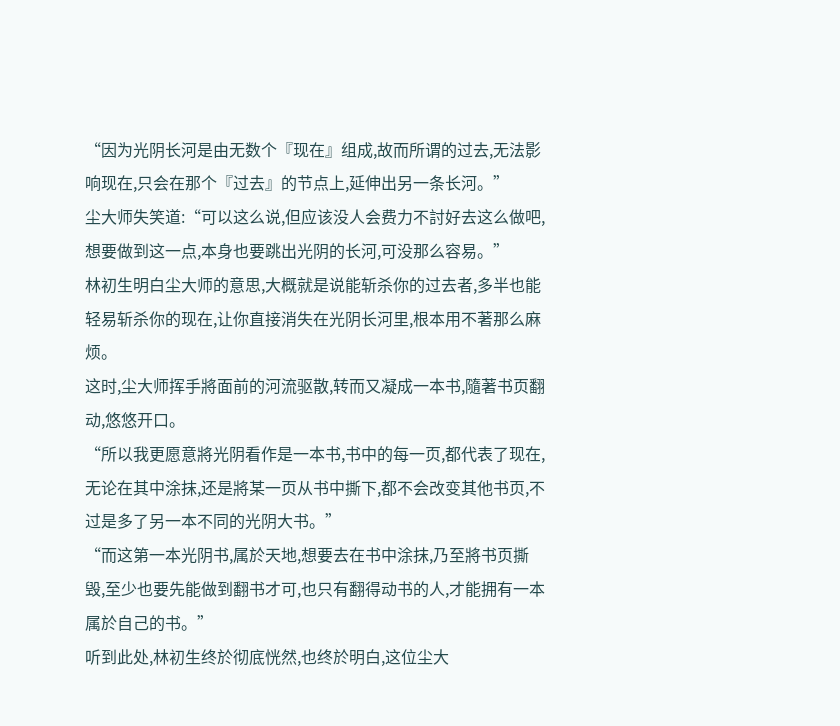“因为光阴长河是由无数个『现在』组成,故而所谓的过去,无法影响现在,只会在那个『过去』的节点上,延伸出另一条长河。”
尘大师失笑道:“可以这么说,但应该没人会费力不討好去这么做吧,想要做到这一点,本身也要跳出光阴的长河,可没那么容易。”
林初生明白尘大师的意思,大概就是说能斩杀你的过去者,多半也能轻易斩杀你的现在,让你直接消失在光阴长河里,根本用不著那么麻烦。
这时,尘大师挥手將面前的河流驱散,转而又凝成一本书,隨著书页翻动,悠悠开口。
“所以我更愿意將光阴看作是一本书,书中的每一页,都代表了现在,无论在其中涂抹,还是將某一页从书中撕下,都不会改变其他书页,不过是多了另一本不同的光阴大书。”
“而这第一本光阴书,属於天地,想要去在书中涂抹,乃至將书页撕毁,至少也要先能做到翻书才可,也只有翻得动书的人,才能拥有一本属於自己的书。”
听到此处,林初生终於彻底恍然,也终於明白,这位尘大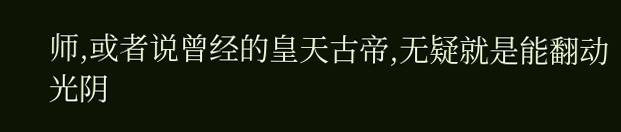师,或者说曾经的皇天古帝,无疑就是能翻动光阴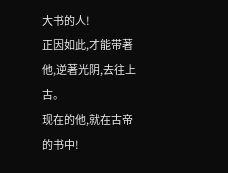大书的人!
正因如此,才能带著他,逆著光阴,去往上古。
现在的他,就在古帝的书中!